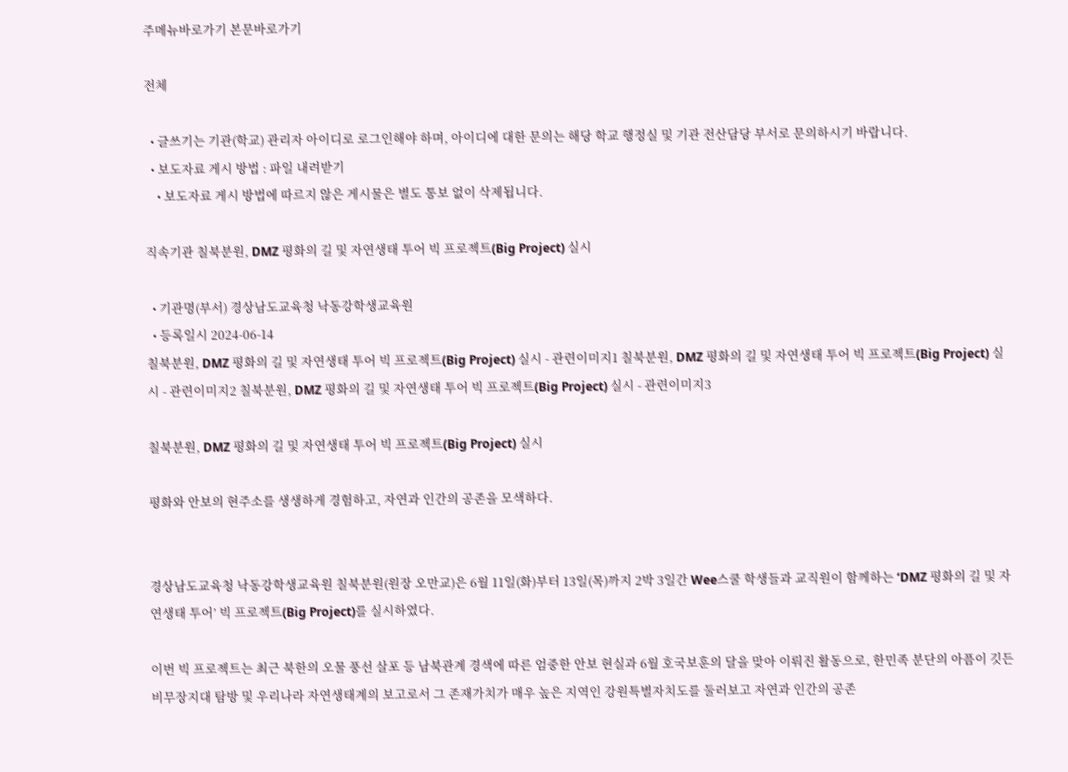주메뉴바로가기 본문바로가기

전체

  • 글쓰기는 기관(학교) 관리자 아이디로 로그인해야 하며, 아이디에 대한 문의는 해당 학교 행정실 및 기관 전산담당 부서로 문의하시기 바랍니다.
  • 보도자료 게시 방법 : 파일 내려받기
    • 보도자료 게시 방법에 따르지 않은 게시물은 별도 통보 없이 삭제됩니다.

직속기관 칠북분원, DMZ 평화의 길 및 자연생태 투어 빅 프로젝트(Big Project) 실시

  • 기관명(부서) 경상남도교육청 낙동강학생교육원
  • 등록일시 2024-06-14
칠북분원, DMZ 평화의 길 및 자연생태 투어 빅 프로젝트(Big Project) 실시 - 관련이미지1 칠북분원, DMZ 평화의 길 및 자연생태 투어 빅 프로젝트(Big Project) 실시 - 관련이미지2 칠북분원, DMZ 평화의 길 및 자연생태 투어 빅 프로젝트(Big Project) 실시 - 관련이미지3

칠북분원, DMZ 평화의 길 및 자연생태 투어 빅 프로젝트(Big Project) 실시

평화와 안보의 현주소를 생생하게 경험하고, 자연과 인간의 공존을 모색하다.


경상남도교육청 낙동강학생교육원 칠북분원(원장 오만교)은 6월 11일(화)부터 13일(목)까지 2박 3일간 Wee스쿨 학생들과 교직원이 함께하는 ‘DMZ 평화의 길 및 자연생태 투어’ 빅 프로젝트(Big Project)를 실시하였다.

이번 빅 프로젝트는 최근 북한의 오물 풍선 살포 등 남북관계 경색에 따른 엄중한 안보 현실과 6월 호국보훈의 달을 맞아 이뤄진 활동으로, 한민족 분단의 아픔이 깃든 비무장지대 탐방 및 우리나라 자연생태계의 보고로서 그 존재가치가 매우 높은 지역인 강원특별자치도를 둘러보고 자연과 인간의 공존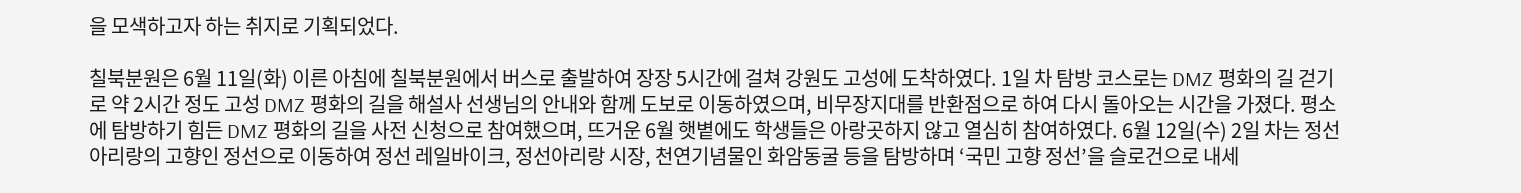을 모색하고자 하는 취지로 기획되었다.

칠북분원은 6월 11일(화) 이른 아침에 칠북분원에서 버스로 출발하여 장장 5시간에 걸쳐 강원도 고성에 도착하였다. 1일 차 탐방 코스로는 DMZ 평화의 길 걷기로 약 2시간 정도 고성 DMZ 평화의 길을 해설사 선생님의 안내와 함께 도보로 이동하였으며, 비무장지대를 반환점으로 하여 다시 돌아오는 시간을 가졌다. 평소에 탐방하기 힘든 DMZ 평화의 길을 사전 신청으로 참여했으며, 뜨거운 6월 햇볕에도 학생들은 아랑곳하지 않고 열심히 참여하였다. 6월 12일(수) 2일 차는 정선아리랑의 고향인 정선으로 이동하여 정선 레일바이크, 정선아리랑 시장, 천연기념물인 화암동굴 등을 탐방하며 ‘국민 고향 정선’을 슬로건으로 내세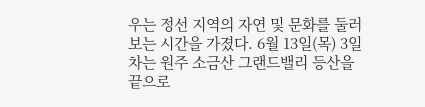우는 정선 지역의 자연 및 문화를 둘러보는 시간을 가졌다. 6월 13일(목) 3일 차는 원주 소금산 그랜드밸리 등산을 끝으로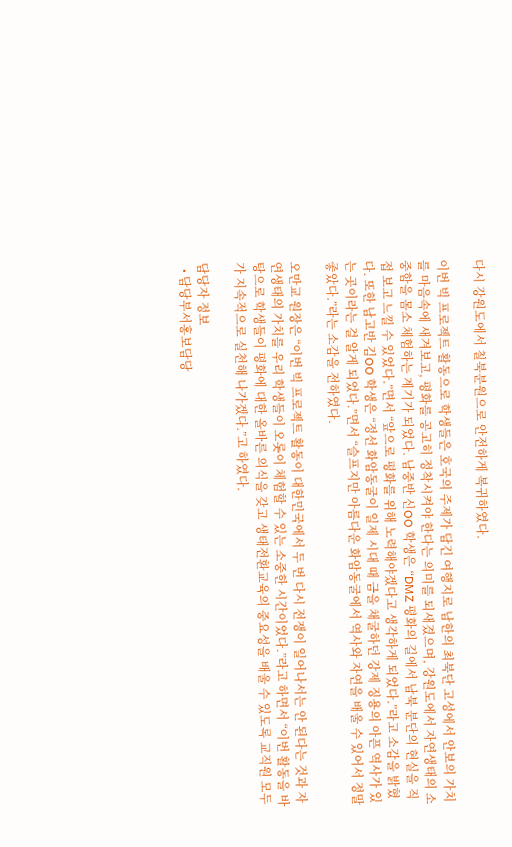다시 강원도에서 칠북분원으로 안전하게 복귀하였다.

이번 빅 프로젝트 활동으로 학생들은 호국의 주제가 담긴 여행지로 남한의 최북단 고성에서 안보의 가치를 마음속에 새겨보고, 평화를 공고히 정착시켜야 한다는 의미를 되새겼으며, 강원도에서 자연생태의 소중함을 몸소 체험하는 계기가 되었다. 남중반 신OO 학생은 “DMZ 평화의 길에서 남북 분단의 현실을 직접 보고 느낄 수 있었다.”면서 “앞으로 평화를 위해 노력해야겠다고 생각하게 되었다.”라고 소감을 밝혔다. 또한 남고반 김OO 학생은 “정선 화암동굴이 일제 시대 때 금을 채굴하던 강제 징용의 아픈 역사가 있는 곳이라는 걸 알게 되었다.”면서 “슬프지만 아름다운 화암동굴에서 역사와 자연을 배울 수 있어서 정말 좋았다.”라는 소감을 전하였다.

오만교 원장은 “이번 빅 프로젝트 활동이 대한민국에서 두 번 다시 전쟁이 일어나서는 안 된다는 것과 자연생태의 가치를 우리 학생들이 오롯이 체험할 수 있는 소중한 시간이었다.”라고 하면서 “이번 활동을 바탕으로 학생들이 평화에 대한 올바른 의식을 갖고 생태전환교육의 중요성을 배울 수 있도록 교직원 모두가 지속적으로 실천해 나가겠다.”고 하였다.

담당자 정보
  • 담당부서홍보담당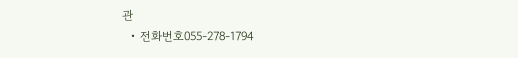관
  • 전화번호055-278-1794